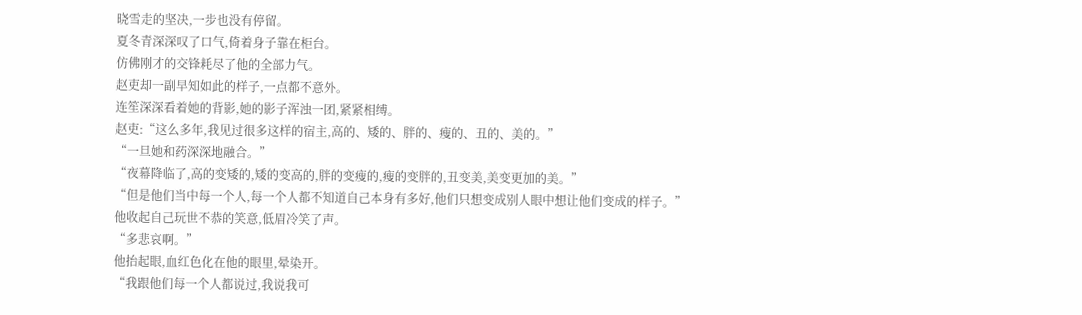晓雪走的坚决,一步也没有停留。
夏冬青深深叹了口气,倚着身子靠在柜台。
仿佛刚才的交锋耗尽了他的全部力气。
赵吏却一副早知如此的样子,一点都不意外。
连笙深深看着她的背影,她的影子浑浊一团,紧紧相缚。
赵吏:“这么多年,我见过很多这样的宿主,高的、矮的、胖的、瘦的、丑的、美的。”
“一旦她和药深深地融合。”
“夜幕降临了,高的变矮的,矮的变高的,胖的变瘦的,瘦的变胖的,丑变美,美变更加的美。”
“但是他们当中每一个人,每一个人都不知道自己本身有多好,他们只想变成别人眼中想让他们变成的样子。”
他收起自己玩世不恭的笑意,低眉冷笑了声。
“多悲哀啊。”
他抬起眼,血红色化在他的眼里,晕染开。
“我跟他们每一个人都说过,我说我可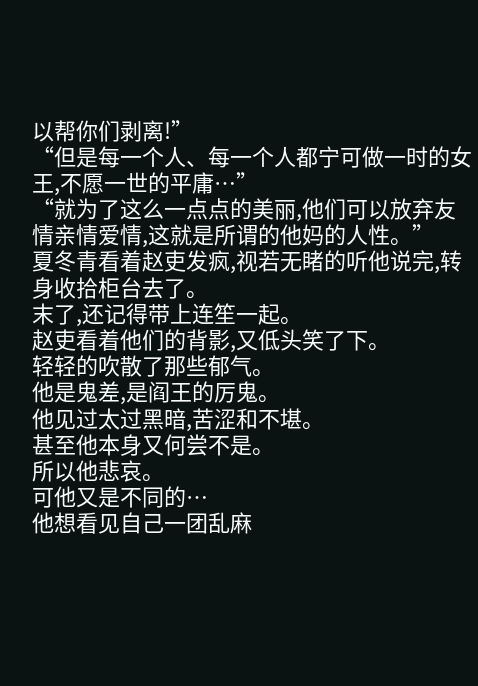以帮你们剥离!”
“但是每一个人、每一个人都宁可做一时的女王,不愿一世的平庸…”
“就为了这么一点点的美丽,他们可以放弃友情亲情爱情,这就是所谓的他妈的人性。”
夏冬青看着赵吏发疯,视若无睹的听他说完,转身收拾柜台去了。
末了,还记得带上连笙一起。
赵吏看着他们的背影,又低头笑了下。
轻轻的吹散了那些郁气。
他是鬼差,是阎王的厉鬼。
他见过太过黑暗,苦涩和不堪。
甚至他本身又何尝不是。
所以他悲哀。
可他又是不同的…
他想看见自己一团乱麻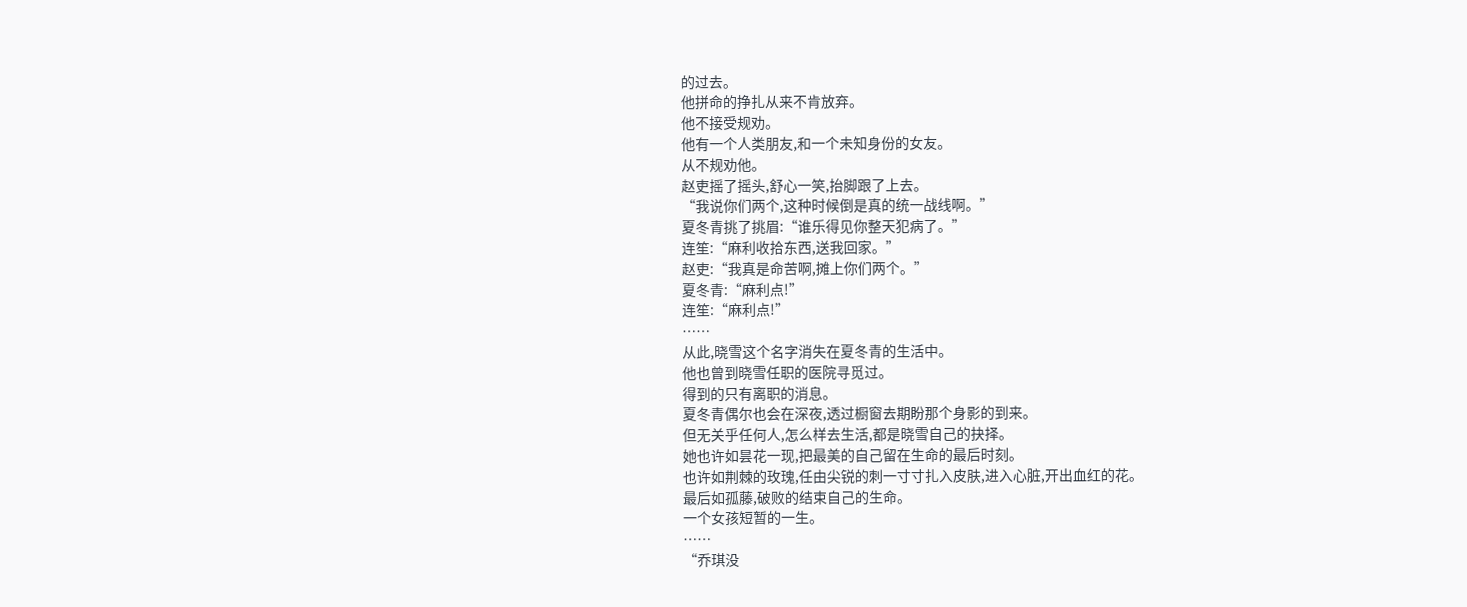的过去。
他拼命的挣扎从来不肯放弃。
他不接受规劝。
他有一个人类朋友,和一个未知身份的女友。
从不规劝他。
赵吏摇了摇头,舒心一笑,抬脚跟了上去。
“我说你们两个,这种时候倒是真的统一战线啊。”
夏冬青挑了挑眉:“谁乐得见你整天犯病了。”
连笙:“麻利收拾东西,送我回家。”
赵吏:“我真是命苦啊,摊上你们两个。”
夏冬青:“麻利点!”
连笙:“麻利点!”
……
从此,晓雪这个名字消失在夏冬青的生活中。
他也曾到晓雪任职的医院寻觅过。
得到的只有离职的消息。
夏冬青偶尔也会在深夜,透过橱窗去期盼那个身影的到来。
但无关乎任何人,怎么样去生活,都是晓雪自己的抉择。
她也许如昙花一现,把最美的自己留在生命的最后时刻。
也许如荆棘的玫瑰,任由尖锐的刺一寸寸扎入皮肤,进入心脏,开出血红的花。
最后如孤藤,破败的结束自己的生命。
一个女孩短暂的一生。
……
“乔琪没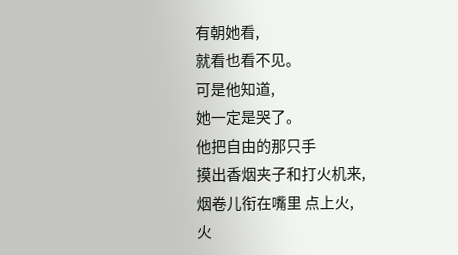有朝她看,
就看也看不见。
可是他知道,
她一定是哭了。
他把自由的那只手
摸出香烟夹子和打火机来,
烟卷儿衔在嘴里 点上火,
火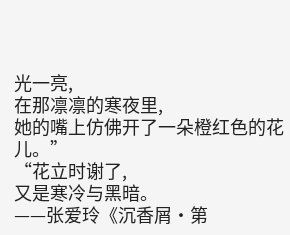光一亮,
在那凛凛的寒夜里,
她的嘴上仿佛开了一朵橙红色的花儿。”
“花立时谢了,
又是寒冷与黑暗。
——张爱玲《沉香屑·第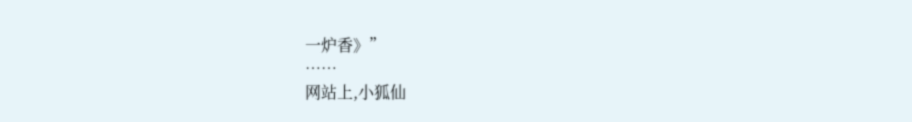一炉香》”
……
网站上,小狐仙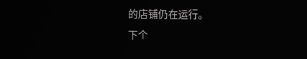的店铺仍在运行。
下个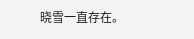晓雪一直存在。